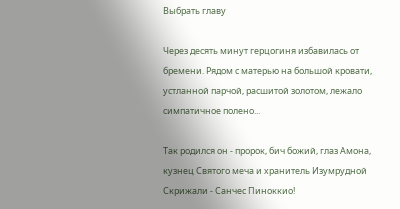Выбрать главу

Через десять минут герцогиня избавилась от бремени. Рядом с матерью на большой кровати, устланной парчой, расшитой золотом, лежало симпатичное полено...

Так родился он - пророк, бич божий, глаз Амона, кузнец Святого меча и хранитель Изумрудной Скрижали - Санчес Пиноккио!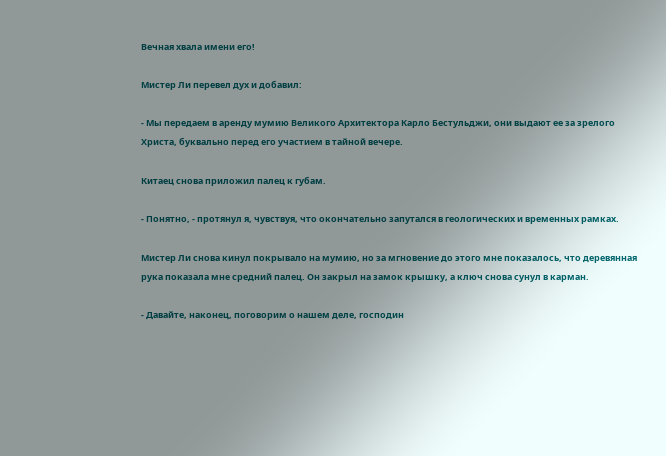Вечная хвала имени его!

Мистер Ли перевел дух и добавил:

- Мы передаем в аренду мумию Великого Архитектора Карло Бестульджи, они выдают ее за зрелого Христа, буквально перед его участием в тайной вечере.

Китаец снова приложил палец к губам.

- Понятно, - протянул я, чувствуя, что окончательно запутался в геологических и временных рамках.

Мистер Ли снова кинул покрывало на мумию, но за мгновение до этого мне показалось, что деревянная рука показала мне средний палец. Он закрыл на замок крышку, а ключ снова сунул в карман.

- Давайте, наконец, поговорим о нашем деле, господин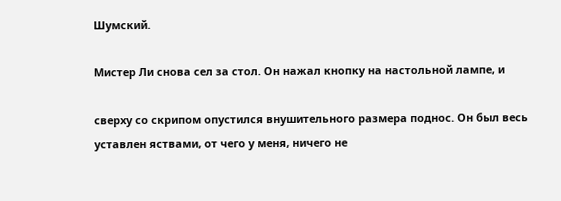Шумский.

Мистер Ли снова сел за стол. Он нажал кнопку на настольной лампе, и

сверху со скрипом опустился внушительного размера поднос. Он был весь уставлен яствами, от чего у меня, ничего не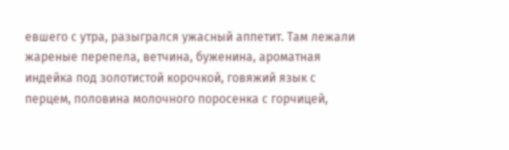евшего с утра, разыгрался ужасный аппетит. Там лежали жареные перепела, ветчина, буженина, ароматная индейка под золотистой корочкой, говяжий язык с перцем, половина молочного поросенка с горчицей,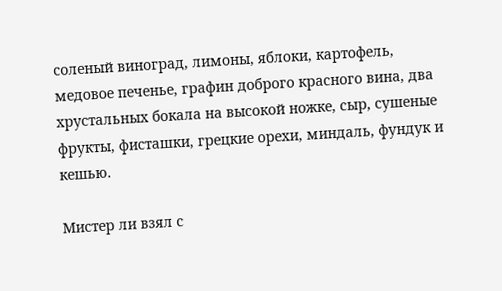соленый виноград, лимоны, яблоки, картофель, медовое печенье, графин доброго красного вина, два хрустальных бокала на высокой ножке, сыр, сушеные фрукты, фисташки, грецкие орехи, миндаль, фундук и кешью.

Мистер ли взял с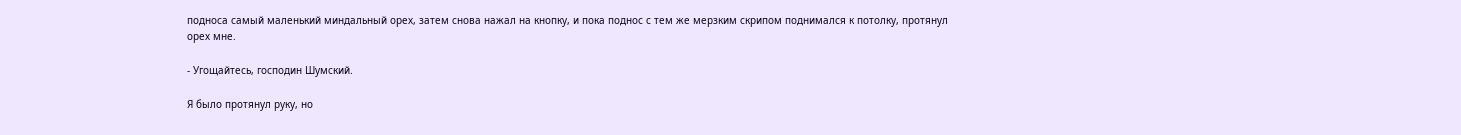подноса самый маленький миндальный орех, затем снова нажал на кнопку, и пока поднос с тем же мерзким скрипом поднимался к потолку, протянул орех мне.

- Угощайтесь, господин Шумский.

Я было протянул руку, но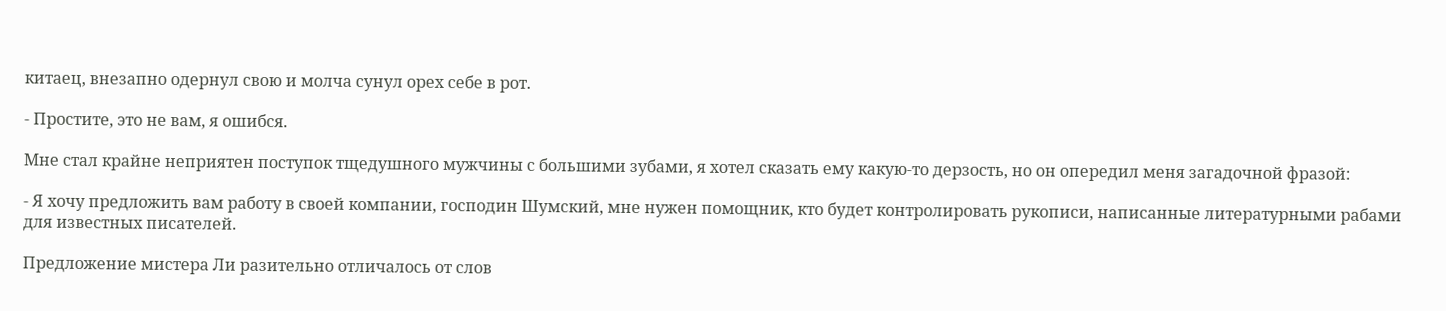китаец, внезапно одернул свою и молча сунул орех себе в рот.

- Простите, это не вам, я ошибся.

Мне стал крайне неприятен поступок тщедушного мужчины с большими зубами, я хотел сказать ему какую-то дерзость, но он опередил меня загадочной фразой:

- Я хочу предложить вам работу в своей компании, господин Шумский, мне нужен помощник, кто будет контролировать рукописи, написанные литературными рабами для известных писателей.

Предложение мистера Ли разительно отличалось от слов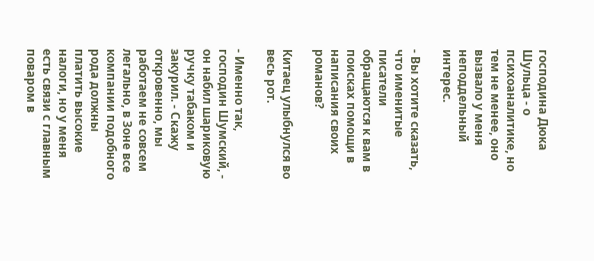господина Дюка Шульца - о психоаналитике, но тем не менее, оно вызвало у меня неподдельный интерес.

- Вы хотите сказать, что именитые писатели обращаются к вам в поисках помощи в написания своих романов?

Китаец улыбнулся во весь рот.

- Именно так, господин Шумский, - он набил шариковую ручку табаком и закурил. - Скажу откровенно, мы работаем не совсем легально, в Зоне все компании подобного рода должны платить высокие налоги, но у меня есть связи с главным поваром в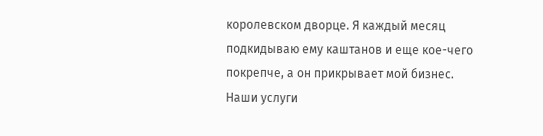королевском дворце. Я каждый месяц подкидываю ему каштанов и еще кое-чего покрепче, а он прикрывает мой бизнес. Наши услуги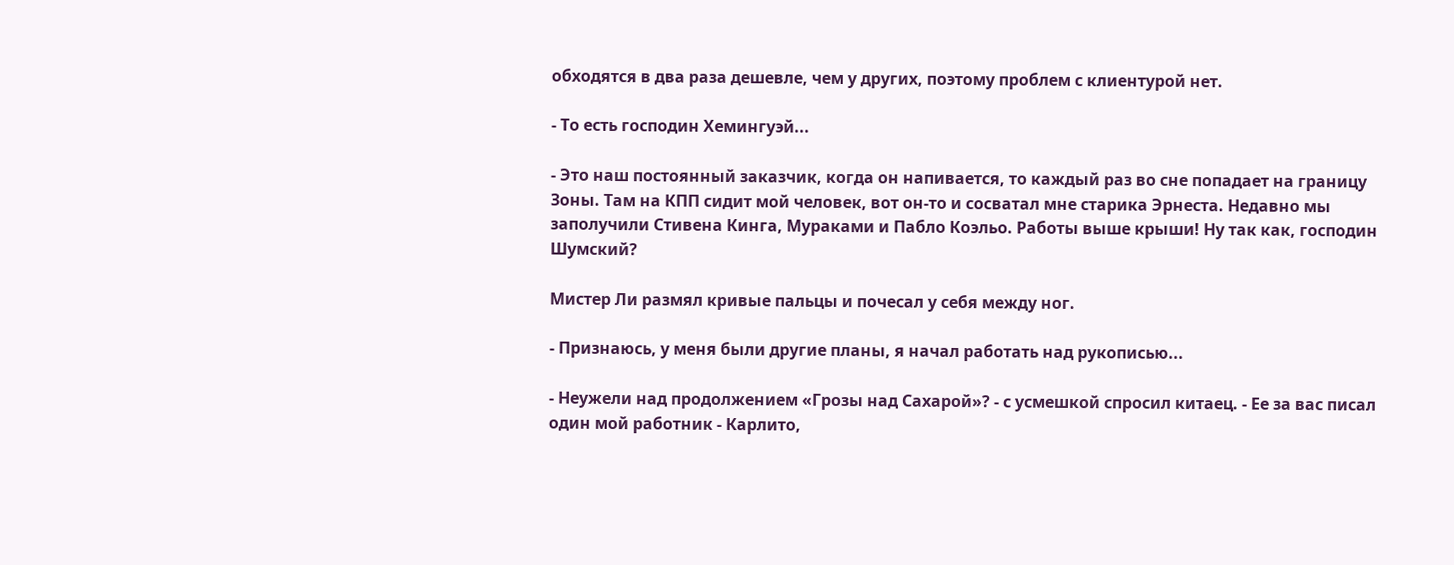обходятся в два раза дешевле, чем у других, поэтому проблем с клиентурой нет.

- То есть господин Хемингуэй...

- Это наш постоянный заказчик, когда он напивается, то каждый раз во сне попадает на границу Зоны. Там на КПП сидит мой человек, вот он-то и сосватал мне старика Эрнеста. Недавно мы заполучили Стивена Кинга, Мураками и Пабло Коэльо. Работы выше крыши! Ну так как, господин Шумский?

Мистер Ли размял кривые пальцы и почесал у себя между ног.

- Признаюсь, у меня были другие планы, я начал работать над рукописью...

- Неужели над продолжением «Грозы над Сахарой»? - с усмешкой спросил китаец. - Ее за вас писал один мой работник - Карлито,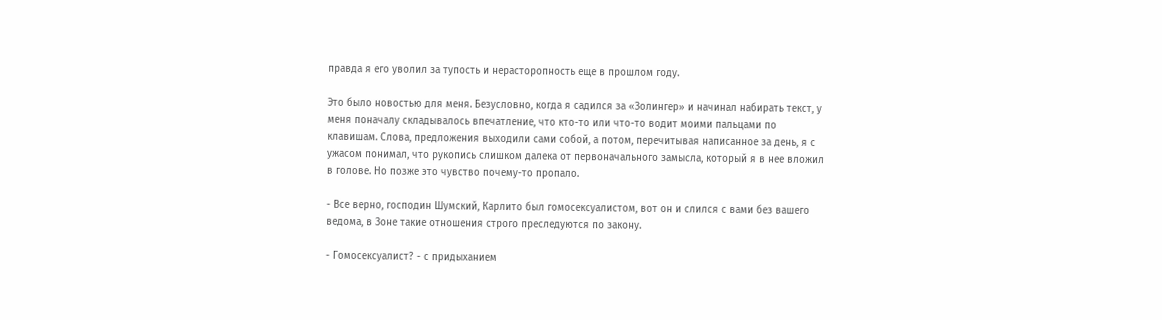правда я его уволил за тупость и нерасторопность еще в прошлом году.

Это было новостью для меня. Безусловно, когда я садился за «Золингер» и начинал набирать текст, у меня поначалу складывалось впечатление, что кто-то или что-то водит моими пальцами по клавишам. Слова, предложения выходили сами собой, а потом, перечитывая написанное за день, я с ужасом понимал, что рукопись слишком далека от первоначального замысла, который я в нее вложил в голове. Но позже это чувство почему-то пропало.

- Все верно, господин Шумский, Карлито был гомосексуалистом, вот он и слился с вами без вашего ведома, в Зоне такие отношения строго преследуются по закону.

- Гомосексуалист? - с придыханием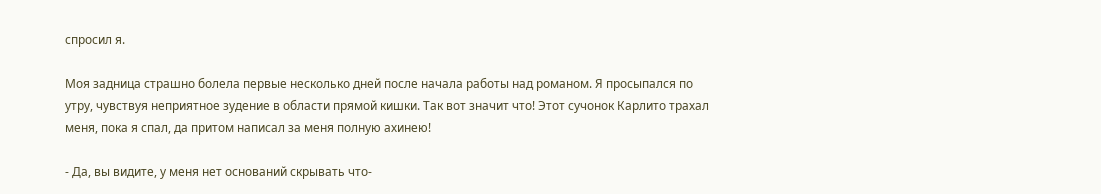спросил я.

Моя задница страшно болела первые несколько дней после начала работы над романом. Я просыпался по утру, чувствуя неприятное зудение в области прямой кишки. Так вот значит что! Этот сучонок Карлито трахал меня, пока я спал, да притом написал за меня полную ахинею!

- Да, вы видите, у меня нет оснований скрывать что-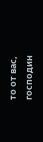то от вас, господин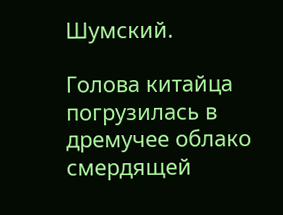Шумский.

Голова китайца погрузилась в дремучее облако смердящей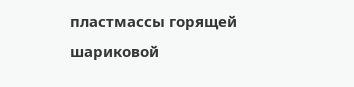пластмассы горящей шариковой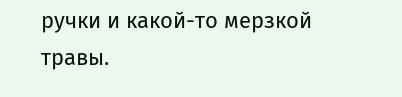ручки и какой-то мерзкой травы.